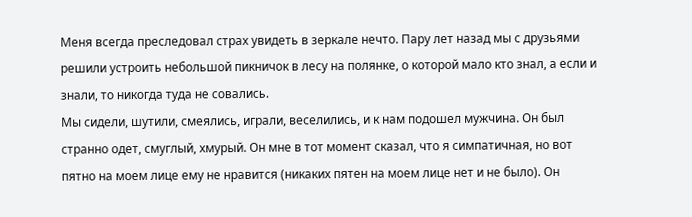Меня всегда преследовал страх увидеть в зеркале нечто. Пару лет назад мы с друзьями решили устроить небольшой пикничок в лесу на полянке, о которой мало кто знал, а если и знали, то никогда туда не совались.
Мы сидели, шутили, смеялись, играли, веселились, и к нам подошел мужчина. Он был странно одет, смуглый, хмурый. Он мне в тот момент сказал, что я симпатичная, но вот пятно на моем лице ему не нравится (никаких пятен на моем лице нет и не было). Он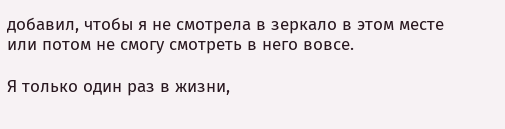добавил, чтобы я не смотрела в зеркало в этом месте или потом не смогу смотреть в него вовсе.

Я только один раз в жизни,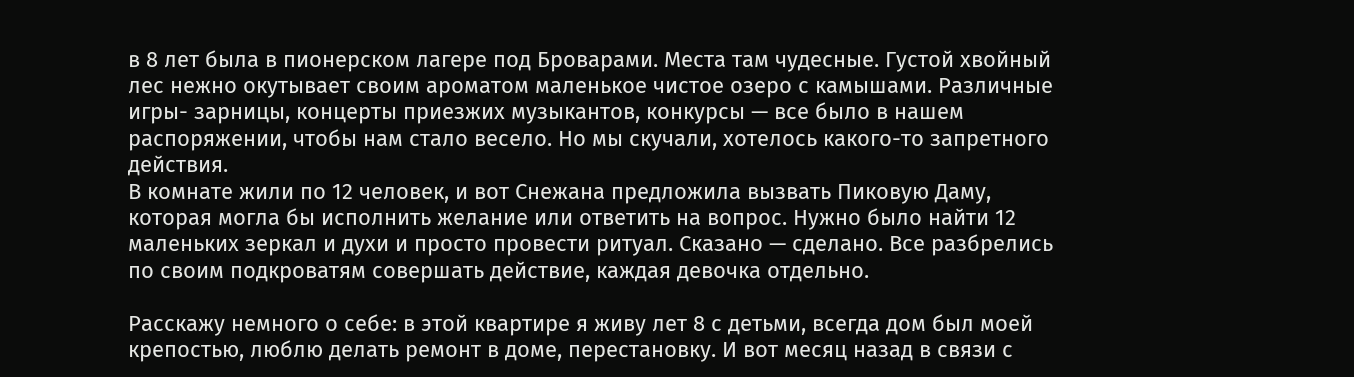в 8 лет была в пионерском лагере под Броварами. Места там чудесные. Густой хвойный лес нежно окутывает своим ароматом маленькое чистое озеро с камышами. Различные игры- зарницы, концерты приезжих музыкантов, конкурсы — все было в нашем распоряжении, чтобы нам стало весело. Но мы скучали, хотелось какого-то запретного действия.
В комнате жили по 12 человек, и вот Снежана предложила вызвать Пиковую Даму, которая могла бы исполнить желание или ответить на вопрос. Нужно было найти 12 маленьких зеркал и духи и просто провести ритуал. Сказано — сделано. Все разбрелись по своим подкроватям совершать действие, каждая девочка отдельно.

Расскажу немного о себе: в этой квартире я живу лет 8 с детьми, всегда дом был моей крепостью, люблю делать ремонт в доме, перестановку. И вот месяц назад в связи с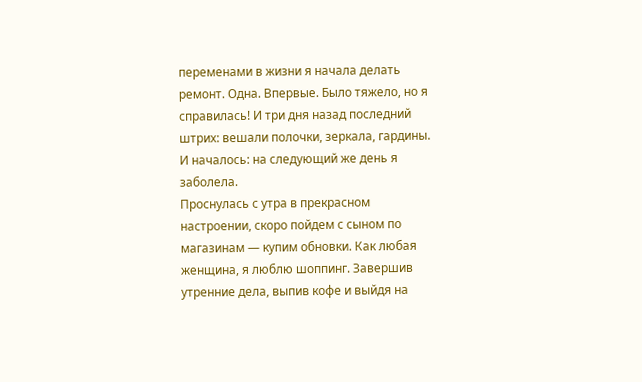переменами в жизни я начала делать ремонт. Одна. Впервые. Было тяжело, но я справилась! И три дня назад последний штрих: вешали полочки, зеркала, гардины. И началось: на следующий же день я заболела.
Проснулась с утра в прекрасном настроении, скоро пойдем с сыном по магазинам — купим обновки. Как любая женщина, я люблю шоппинг. Завершив утренние дела, выпив кофе и выйдя на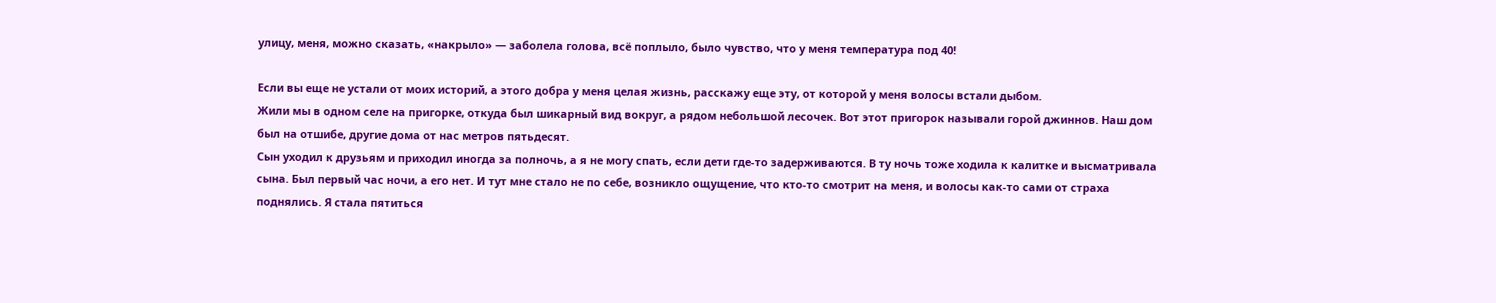улицу, меня, можно сказать, «накрыло» — заболела голова, всё поплыло, было чувство, что у меня температура под 40!

Если вы еще не устали от моих историй, а этого добра у меня целая жизнь, расскажу еще эту, от которой у меня волосы встали дыбом.
Жили мы в одном селе на пригорке, откуда был шикарный вид вокруг, а рядом небольшой лесочек. Вот этот пригорок называли горой джиннов. Наш дом был на отшибе, другие дома от нас метров пятьдесят.
Сын уходил к друзьям и приходил иногда за полночь, а я не могу спать, если дети где-то задерживаются. В ту ночь тоже ходила к калитке и высматривала сына. Был первый час ночи, а его нет. И тут мне стало не по себе, возникло ощущение, что кто-то смотрит на меня, и волосы как-то сами от страха поднялись. Я стала пятиться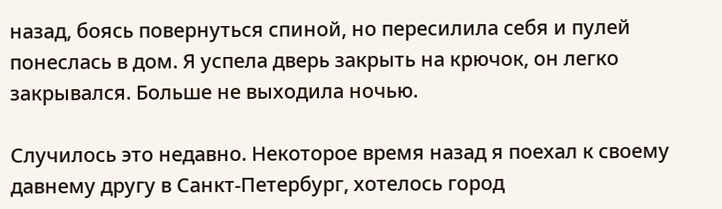назад, боясь повернуться спиной, но пересилила себя и пулей понеслась в дом. Я успела дверь закрыть на крючок, он легко закрывался. Больше не выходила ночью.

Случилось это недавно. Некоторое время назад я поехал к своему давнему другу в Санкт-Петербург, хотелось город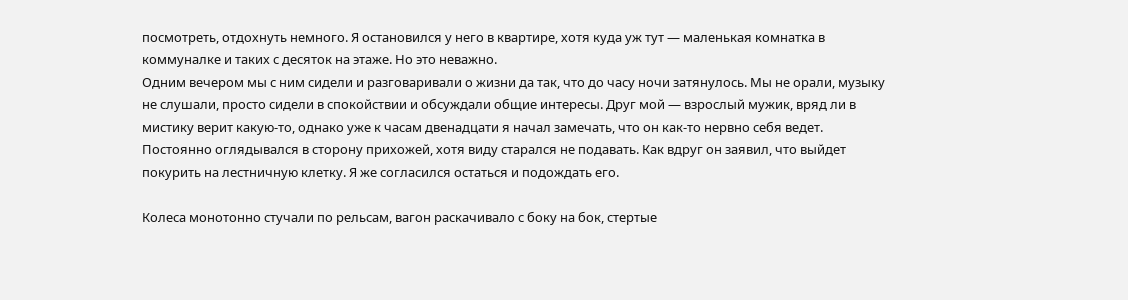посмотреть, отдохнуть немного. Я остановился у него в квартире, хотя куда уж тут — маленькая комнатка в коммуналке и таких с десяток на этаже. Но это неважно.
Одним вечером мы с ним сидели и разговаривали о жизни да так, что до часу ночи затянулось. Мы не орали, музыку не слушали, просто сидели в спокойствии и обсуждали общие интересы. Друг мой — взрослый мужик, вряд ли в мистику верит какую-то, однако уже к часам двенадцати я начал замечать, что он как-то нервно себя ведет. Постоянно оглядывался в сторону прихожей, хотя виду старался не подавать. Как вдруг он заявил, что выйдет покурить на лестничную клетку. Я же согласился остаться и подождать его.

Колеса монотонно стучали по рельсам, вагон раскачивало с боку на бок, стертые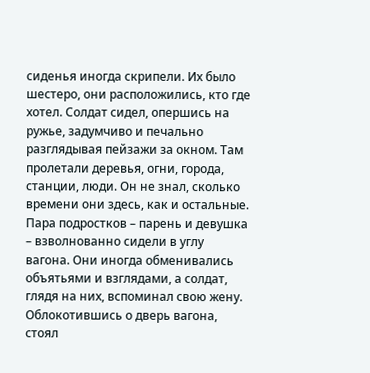сиденья иногда скрипели. Их было шестеро, они расположились, кто где хотел. Солдат сидел, опершись на ружье, задумчиво и печально разглядывая пейзажи за окном. Там пролетали деревья, огни, города, станции, люди. Он не знал, сколько времени они здесь, как и остальные.
Пара подростков – парень и девушка – взволнованно сидели в углу вагона. Они иногда обменивались объятьями и взглядами, а солдат, глядя на них, вспоминал свою жену. Облокотившись о дверь вагона, стоял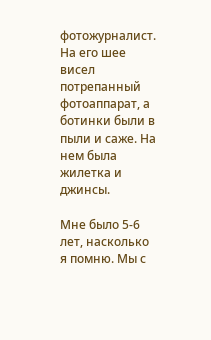фотожурналист. На его шее висел потрепанный фотоаппарат, а ботинки были в пыли и саже. На нем была жилетка и джинсы.

Мне было 5-6 лет, насколько я помню. Мы с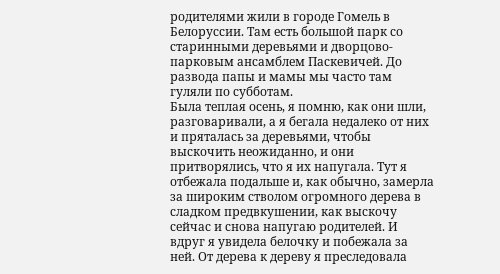родителями жили в городе Гомель в Белоруссии. Там есть большой парк со старинными деревьями и дворцово-парковым ансамблем Паскевичей. До развода папы и мамы мы часто там гуляли по субботам.
Была теплая осень, я помню, как они шли, разговаривали, а я бегала недалеко от них и пряталась за деревьями, чтобы выскочить неожиданно, и они притворялись, что я их напугала. Тут я отбежала подальше и, как обычно, замерла за широким стволом огромного дерева в сладком предвкушении, как выскочу сейчас и снова напугаю родителей. И вдруг я увидела белочку и побежала за ней. От дерева к дереву я преследовала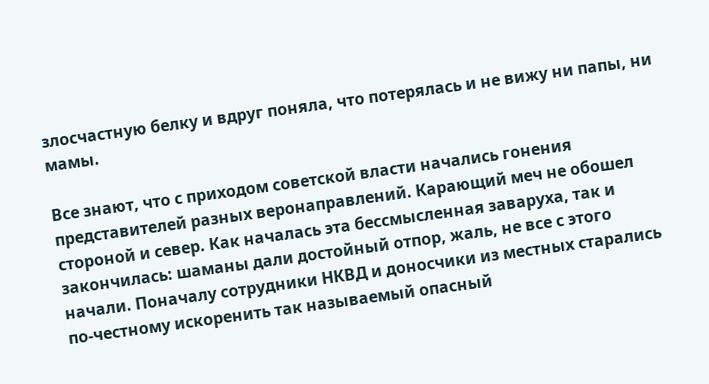злосчастную белку и вдруг поняла, что потерялась и не вижу ни папы, ни мамы.

Все знают, что с приходом советской власти начались гонения представителей разных веронаправлений. Карающий меч не обошел стороной и север. Как началась эта бессмысленная заваруха, так и закончилась: шаманы дали достойный отпор, жаль, не все с этого начали. Поначалу сотрудники НКВД и доносчики из местных старались по-честному искоренить так называемый опасный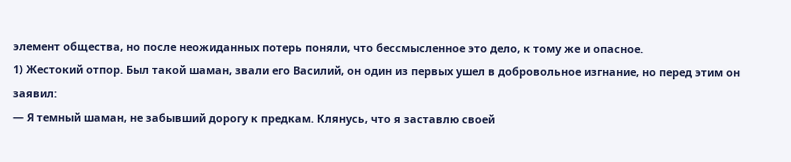элемент общества, но после неожиданных потерь поняли, что бессмысленное это дело, к тому же и опасное.
1) Жестокий отпор. Был такой шаман, звали его Василий, он один из первых ушел в добровольное изгнание, но перед этим он заявил:
— Я темный шаман, не забывший дорогу к предкам. Клянусь, что я заставлю своей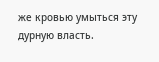же кровью умыться эту дурную власть.